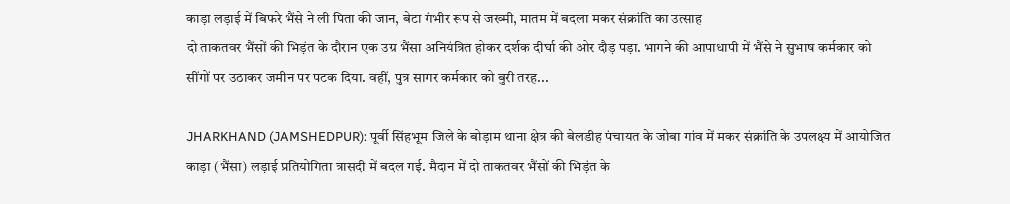काड़ा लड़ाई में बिफरे भैंसे ने ली पिता की जान, बेटा गंभीर रूप से जख्मी, मातम में बदला मकर संक्रांति का उत्साह
दो ताकतवर भैंसों की भिड़ंत के दौरान एक उग्र भैंसा अनियंत्रित होकर दर्शक दीर्घा की ओर दौड़ पड़ा. भागने की आपाधापी में भैंसे ने सुभाष कर्मकार को सींगों पर उठाकर जमीन पर पटक दिया. वहीं, पुत्र सागर कर्मकार को बुरी तरह...

JHARKHAND (JAMSHEDPUR): पूर्वी सिंहभूम जिले के बोड़ाम थाना क्षेत्र की बेलडीह पंचायत के जोबा गांव में मकर संक्रांति के उपलक्ष्य में आयोजित काड़ा (भैंसा) लड़ाई प्रतियोगिता त्रासदी में बदल गई. मैदान में दो ताकतवर भैंसों की भिड़ंत के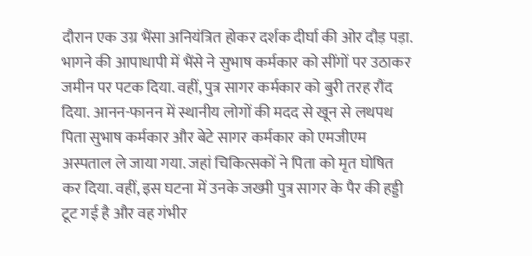दौरान एक उग्र भैंसा अनियंत्रित होकर दर्शक दीर्घा की ओर दौड़ पड़ा. भागने की आपाधापी में भैंसे ने सुभाष कर्मकार को सींगों पर उठाकर जमीन पर पटक दिया. वहीं, पुत्र सागर कर्मकार को बुरी तरह रौंद दिया. आनन-फानन में स्थानीय लोगों की मदद से खून से लथपथ पिता सुभाष कर्मकार और बेटे सागर कर्मकार को एमजीएम अस्पताल ले जाया गया. जहां चिकित्सकों ने पिता को मृत घोषित कर दिया. वहीं, इस घटना में उनके जख्मी पुत्र सागर के पैर की हड्डी टूट गई है और वह गंभीर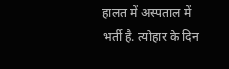हालत में अस्पताल में भर्ती है. त्योहार के दिन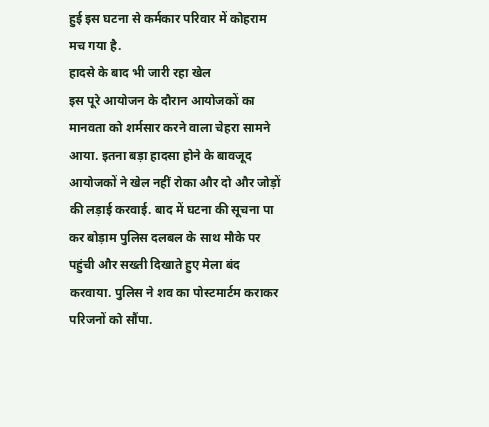हुई इस घटना से कर्मकार परिवार में कोहराम मच गया है.
हादसे के बाद भी जारी रहा खेल
इस पूरे आयोजन के दौरान आयोजकों का मानवता को शर्मसार करने वाला चेहरा सामने आया. इतना बड़ा हादसा होने के बावजूद आयोजकों ने खेल नहीं रोका और दो और जोड़ों की लड़ाई करवाई. बाद में घटना की सूचना पा कर बोड़ाम पुलिस दलबल के साथ मौके पर पहुंची और सख्ती दिखाते हुए मेला बंद करवाया. पुलिस ने शव का पोस्टमार्टम कराकर परिजनों को सौंपा.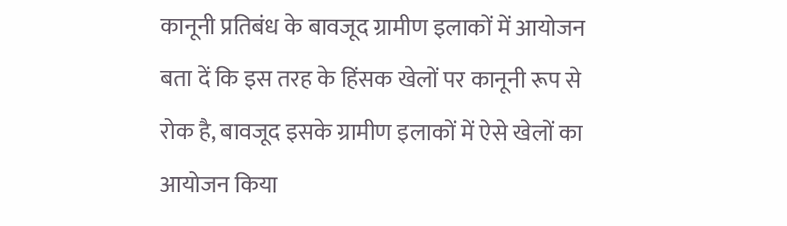कानूनी प्रतिबंध के बावजूद ग्रामीण इलाकों में आयोजन
बता दें कि इस तरह के हिंसक खेलों पर कानूनी रूप से रोक है, बावजूद इसके ग्रामीण इलाकों में ऐसे खेलों का आयोजन किया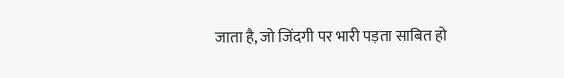जाता है, जो जिंदगी पर भारी पड़ता साबित हो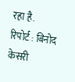रहा है.
रिपोर्ट : बिनोद केसरी